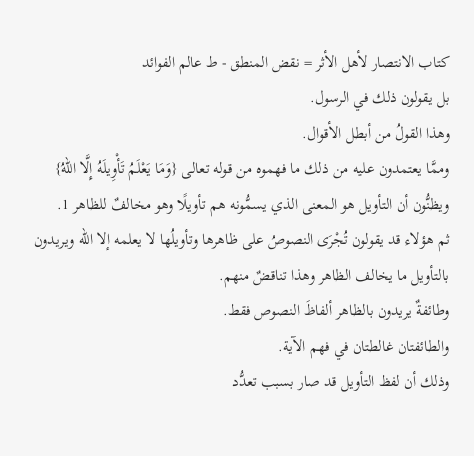كتاب الانتصار لأهل الأثر = نقض المنطق - ط عالم الفوائد
بل يقولون ذلك في الرسول.
وهذا القولُ من أبطل الأقوال.
وممَّا يعتمدون عليه من ذلك ما فهموه من قوله تعالى {وَمَا يَعْلَمُ تَأْوِيلَهُ إِلَّا اللهُ} ويظنُّون أن التأويل هو المعنى الذي يسمُّونه هم تأويلًا وهو مخالفٌ للظاهر 1.
ثم هؤلاء قد يقولون تُجْرَى النصوصُ على ظاهرها وتأويلُها لا يعلمه إلا الله ويريدون بالتأويل ما يخالف الظاهر وهذا تناقضٌ منهم.
وطائفةٌ يريدون بالظاهر ألفاظَ النصوص فقط.
والطائفتان غالطتان في فهم الآية.
وذلك أن لفظ التأويل قد صار بسبب تعدُّد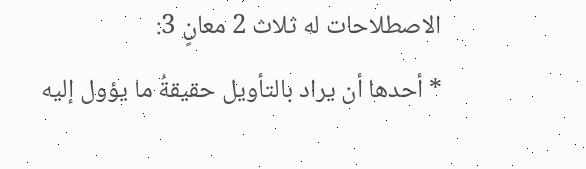الاصطلاحات له ثلاث 2 معانٍ 3:
* أحدها أن يراد بالتأويل حقيقةُ ما يؤول إليه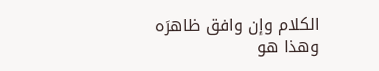الكلام وإن وافق ظاهرَه وهذا هو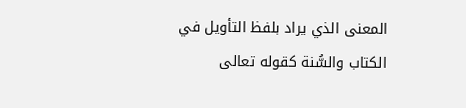المعنى الذي يراد بلفظ التأويل في الكتاب والسُّنة كقوله تعالى